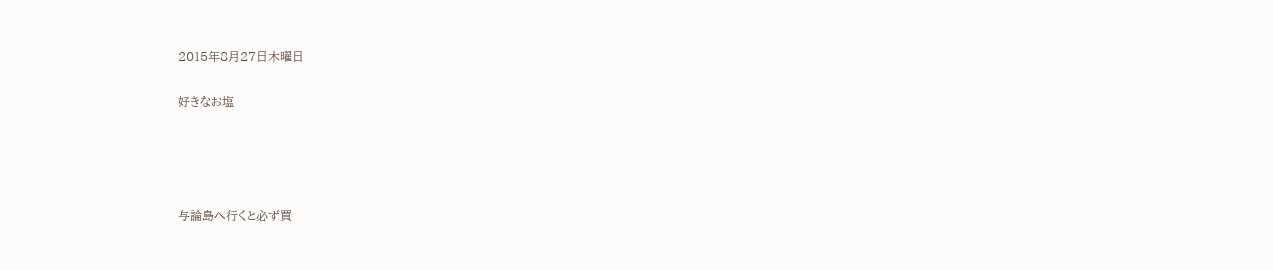2015年8月27日木曜日

好きなお塩




与論島へ行くと必ず買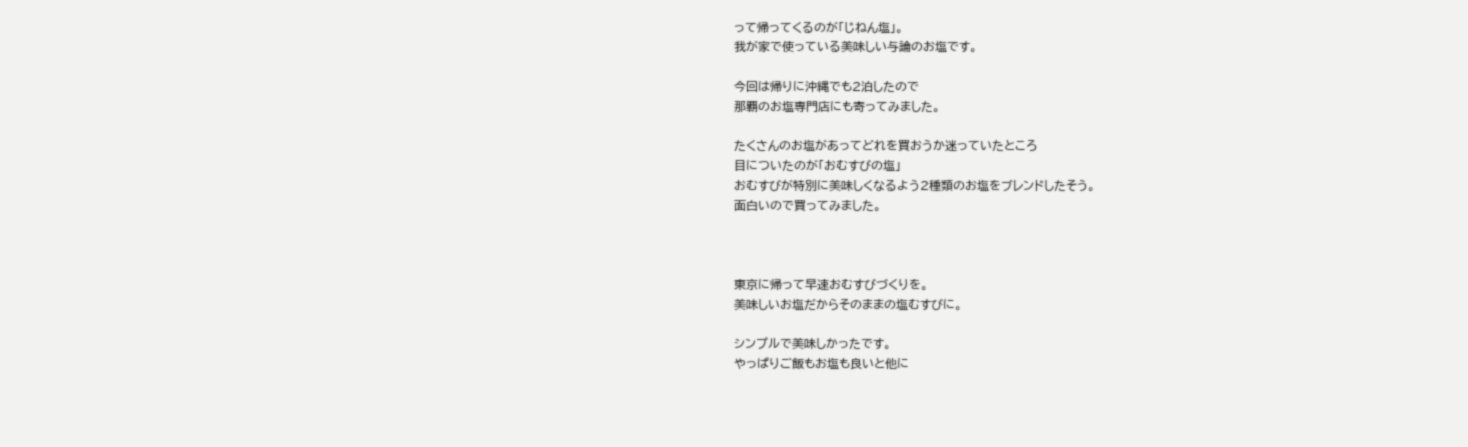って帰ってくるのが「じねん塩」。
我が家で使っている美味しい与論のお塩です。

今回は帰りに沖縄でも2泊したので
那覇のお塩専門店にも寄ってみました。

たくさんのお塩があってどれを買おうか迷っていたところ
目についたのが「おむすびの塩」
おむすびが特別に美味しくなるよう2種類のお塩をブレンドしたそう。
面白いので買ってみました。



東京に帰って早速おむすびづくりを。
美味しいお塩だからそのままの塩むすびに。

シンプルで美味しかったです。
やっぱりご飯もお塩も良いと他に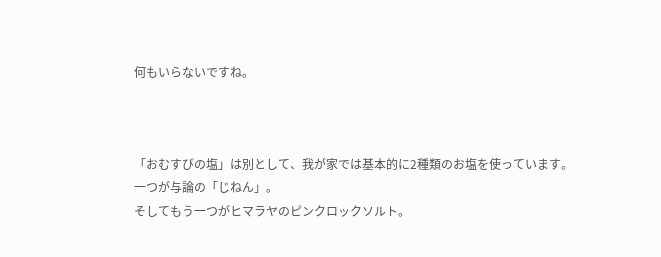何もいらないですね。



「おむすびの塩」は別として、我が家では基本的に2種類のお塩を使っています。
一つが与論の「じねん」。
そしてもう一つがヒマラヤのピンクロックソルト。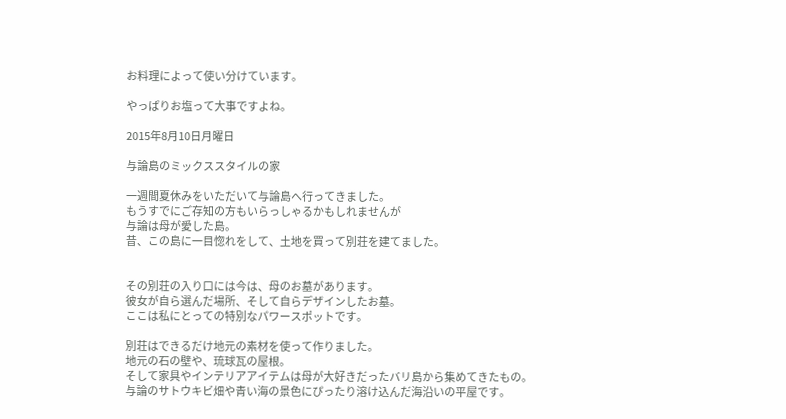お料理によって使い分けています。

やっぱりお塩って大事ですよね。

2015年8月10日月曜日

与論島のミックススタイルの家

一週間夏休みをいただいて与論島へ行ってきました。
もうすでにご存知の方もいらっしゃるかもしれませんが
与論は母が愛した島。
昔、この島に一目惚れをして、土地を買って別荘を建てました。


その別荘の入り口には今は、母のお墓があります。
彼女が自ら選んだ場所、そして自らデザインしたお墓。
ここは私にとっての特別なパワースポットです。

別荘はできるだけ地元の素材を使って作りました。
地元の石の壁や、琉球瓦の屋根。
そして家具やインテリアアイテムは母が大好きだったバリ島から集めてきたもの。
与論のサトウキビ畑や青い海の景色にぴったり溶け込んだ海沿いの平屋です。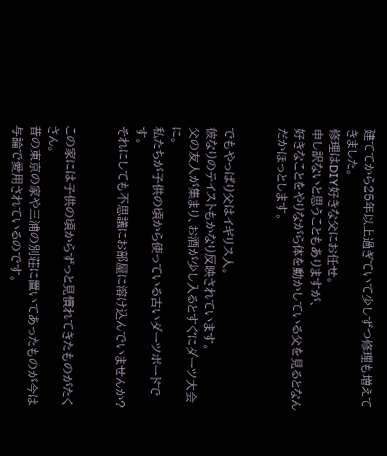建ててから25年以上過ぎていて少しずつ修理も増えてきました。
修理はDIY好きな父にお任せ。
申し訳ないと思うこともありますが、
好きなことをやりながら体を動かしている父を見るとなんだかほっとします。


でもやっぱり父はイギリス人。
彼なりのテイストもかなり反映されています。
父の友人が集まり、お酒が少し入るとすぐにダーツ大会に。
私たちが子供の頃から使っている古いダーツボードです。
それにしても不思議にお部屋に溶け込んでいませんか?


この家には子供の頃からずっと見慣れてきたものがたくさん。
昔の東京の家や三浦の別荘に置いてあったものが今は
与論で愛用されているのです。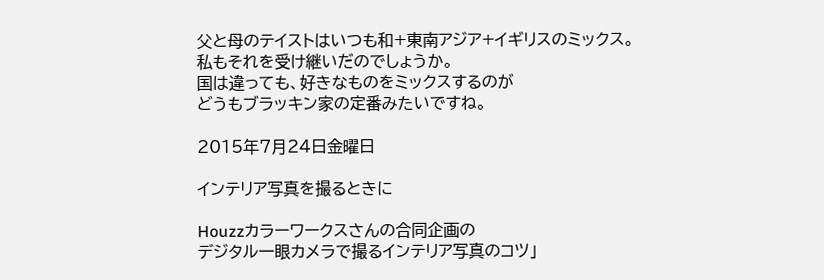父と母のテイストはいつも和+東南アジア+イギリスのミックス。
私もそれを受け継いだのでしょうか。
国は違っても、好きなものをミックスするのが
どうもブラッキン家の定番みたいですね。

2015年7月24日金曜日

インテリア写真を撮るときに

Houzzカラーワークスさんの合同企画の
デジタル一眼カメラで撮るインテリア写真のコツ」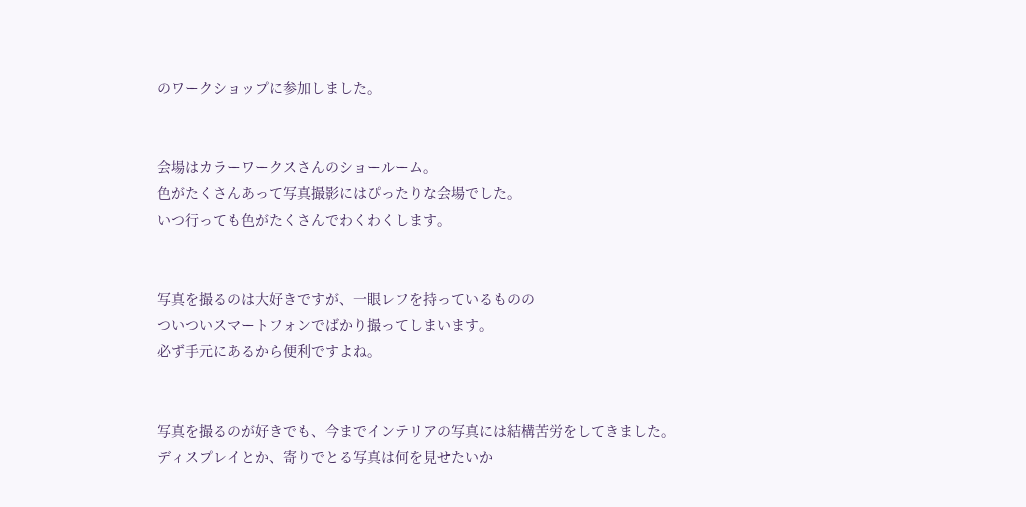のワークショップに参加しました。


会場はカラーワークスさんのショールーム。
色がたくさんあって写真撮影にはぴったりな会場でした。
いつ行っても色がたくさんでわくわくします。


写真を撮るのは大好きですが、一眼レフを持っているものの
ついついスマートフォンでばかり撮ってしまいます。
必ず手元にあるから便利ですよね。


写真を撮るのが好きでも、今までインテリアの写真には結構苦労をしてきました。
ディスプレイとか、寄りでとる写真は何を見せたいか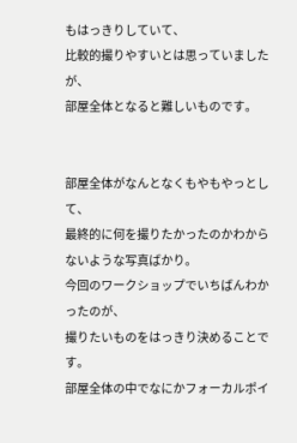もはっきりしていて、
比較的撮りやすいとは思っていましたが、
部屋全体となると難しいものです。


部屋全体がなんとなくもやもやっとして、
最終的に何を撮りたかったのかわからないような写真ばかり。
今回のワークショップでいちばんわかったのが、
撮りたいものをはっきり決めることです。
部屋全体の中でなにかフォーカルポイ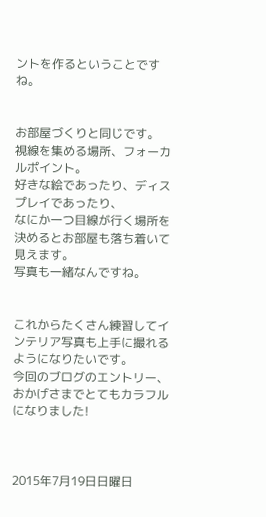ントを作るということですね。


お部屋づくりと同じです。
視線を集める場所、フォーカルポイント。
好きな絵であったり、ディスプレイであったり、
なにか一つ目線が行く場所を決めるとお部屋も落ち着いて見えます。
写真も一緒なんですね。


これからたくさん練習してインテリア写真も上手に撮れるようになりたいです。
今回のブログのエントリー、おかげさまでとてもカラフルになりました!



2015年7月19日日曜日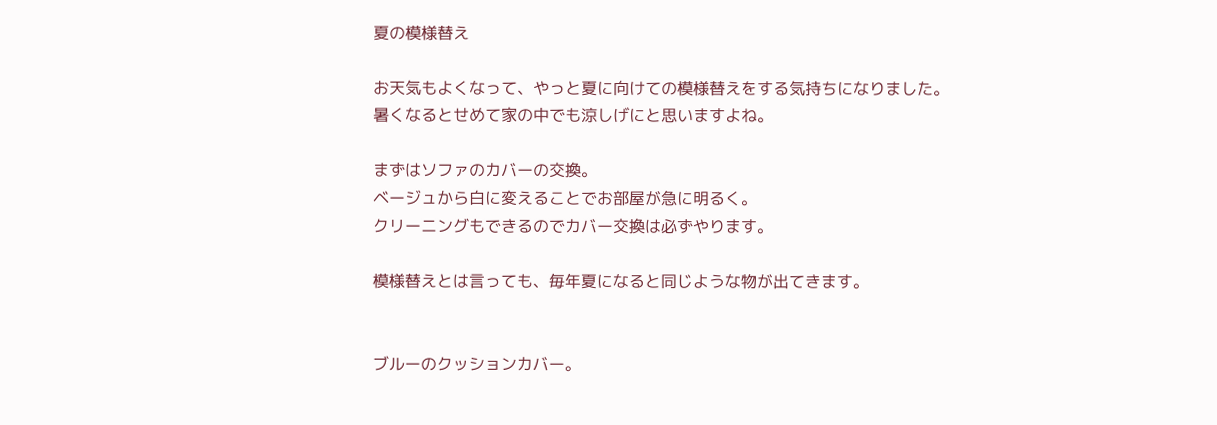夏の模様替え

お天気もよくなって、やっと夏に向けての模様替えをする気持ちになりました。
暑くなるとせめて家の中でも涼しげにと思いますよね。

まずはソファのカバーの交換。
ベージュから白に変えることでお部屋が急に明るく。
クリーニングもできるのでカバー交換は必ずやります。

模様替えとは言っても、毎年夏になると同じような物が出てきます。


ブルーのクッションカバー。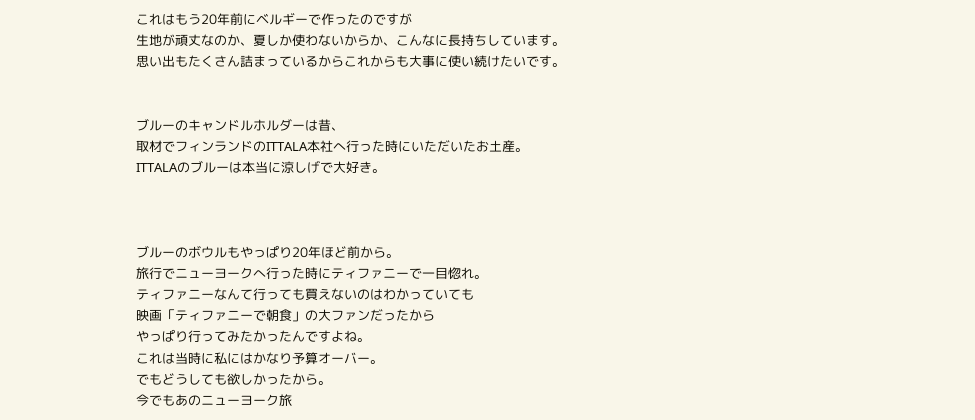これはもう20年前にベルギーで作ったのですが
生地が頑丈なのか、夏しか使わないからか、こんなに長持ちしています。
思い出もたくさん詰まっているからこれからも大事に使い続けたいです。


ブルーのキャンドルホルダーは昔、
取材でフィンランドのITTALA本社へ行った時にいただいたお土産。
ITTALAのブルーは本当に涼しげで大好き。



ブルーのボウルもやっぱり20年ほど前から。
旅行でニューヨークへ行った時にティファニーで一目惚れ。
ティファニーなんて行っても買えないのはわかっていても
映画「ティファニーで朝食」の大ファンだったから
やっぱり行ってみたかったんですよね。
これは当時に私にはかなり予算オーバー。
でもどうしても欲しかったから。
今でもあのニューヨーク旅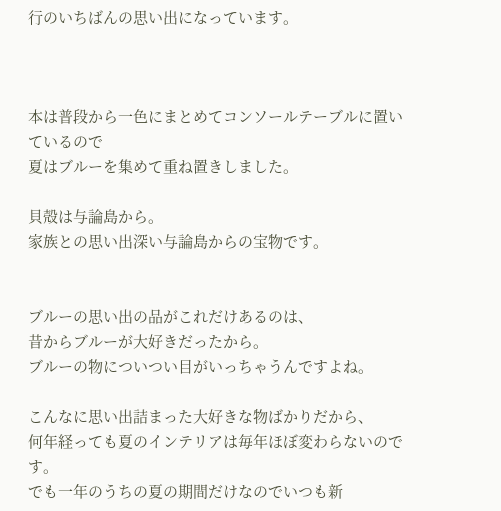行のいちばんの思い出になっています。



本は普段から一色にまとめてコンソールテーブルに置いているので
夏はブルーを集めて重ね置きしました。

貝殻は与論島から。
家族との思い出深い与論島からの宝物です。


ブルーの思い出の品がこれだけあるのは、
昔からブルーが大好きだったから。
ブルーの物についつい目がいっちゃうんですよね。

こんなに思い出詰まった大好きな物ばかりだから、
何年経っても夏のインテリアは毎年ほぼ変わらないのです。
でも一年のうちの夏の期間だけなのでいつも新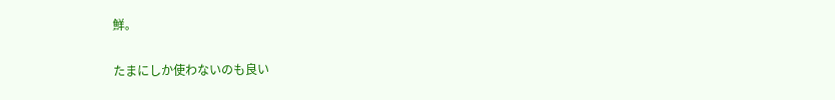鮮。

たまにしか使わないのも良い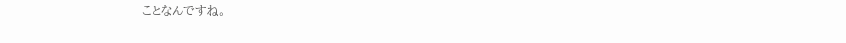ことなんですね。